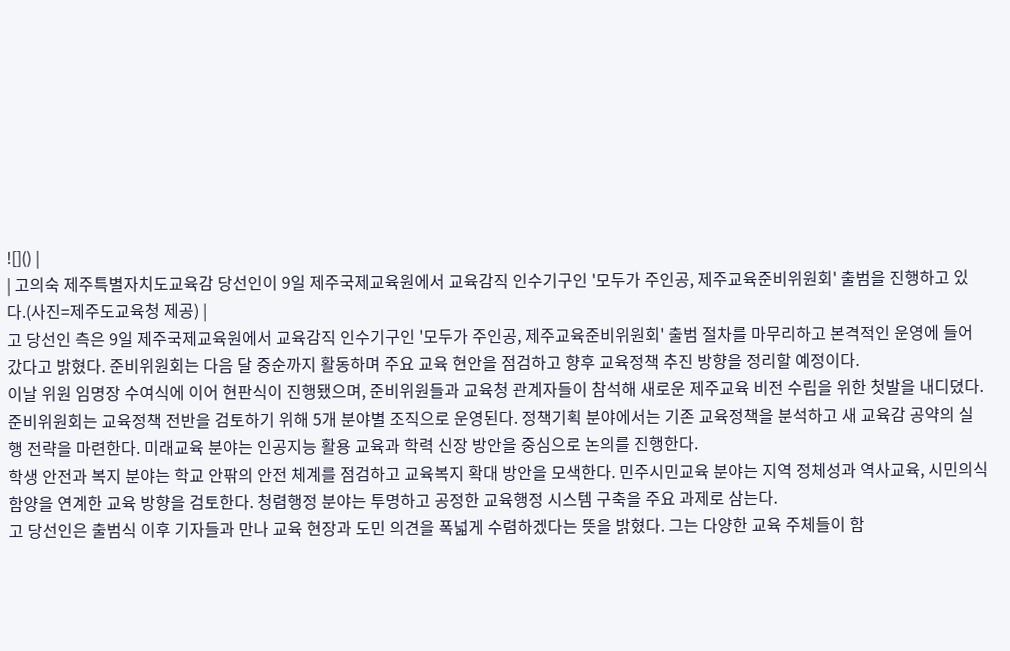![]() |
| 고의숙 제주특별자치도교육감 당선인이 9일 제주국제교육원에서 교육감직 인수기구인 '모두가 주인공, 제주교육준비위원회' 출범을 진행하고 있다.(사진=제주도교육청 제공) |
고 당선인 측은 9일 제주국제교육원에서 교육감직 인수기구인 '모두가 주인공, 제주교육준비위원회' 출범 절차를 마무리하고 본격적인 운영에 들어갔다고 밝혔다. 준비위원회는 다음 달 중순까지 활동하며 주요 교육 현안을 점검하고 향후 교육정책 추진 방향을 정리할 예정이다.
이날 위원 임명장 수여식에 이어 현판식이 진행됐으며, 준비위원들과 교육청 관계자들이 참석해 새로운 제주교육 비전 수립을 위한 첫발을 내디뎠다.
준비위원회는 교육정책 전반을 검토하기 위해 5개 분야별 조직으로 운영된다. 정책기획 분야에서는 기존 교육정책을 분석하고 새 교육감 공약의 실행 전략을 마련한다. 미래교육 분야는 인공지능 활용 교육과 학력 신장 방안을 중심으로 논의를 진행한다.
학생 안전과 복지 분야는 학교 안팎의 안전 체계를 점검하고 교육복지 확대 방안을 모색한다. 민주시민교육 분야는 지역 정체성과 역사교육, 시민의식 함양을 연계한 교육 방향을 검토한다. 청렴행정 분야는 투명하고 공정한 교육행정 시스템 구축을 주요 과제로 삼는다.
고 당선인은 출범식 이후 기자들과 만나 교육 현장과 도민 의견을 폭넓게 수렴하겠다는 뜻을 밝혔다. 그는 다양한 교육 주체들이 함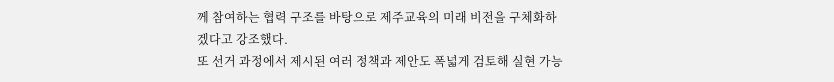께 참여하는 협력 구조를 바탕으로 제주교육의 미래 비전을 구체화하겠다고 강조했다.
또 선거 과정에서 제시된 여러 정책과 제안도 폭넓게 검토해 실현 가능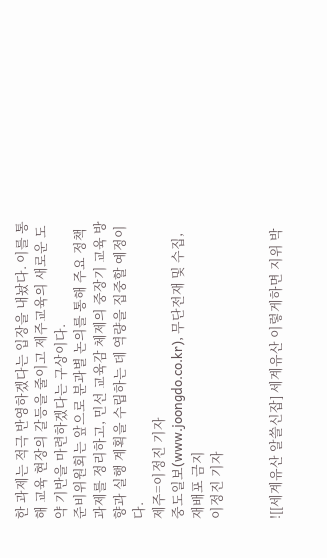한 과제는 적극 반영하겠다는 입장을 내놨다. 이를 통해 교육 현장의 갈등을 줄이고 제주교육의 새로운 도약 기반을 마련하겠다는 구상이다.
준비위원회는 앞으로 분과별 논의를 통해 주요 정책 과제를 정리하고, 민선 교육감 체제의 중장기 교육 방향과 실행 계획을 수립하는 데 역량을 집중할 예정이다.
제주=이정진 기자
중도일보(www.joongdo.co.kr), 무단전재 및 수집, 재배포 금지
이정진 기자


![[세계유산 알쓸신잡] 세계유산 이렇게하면 지위 박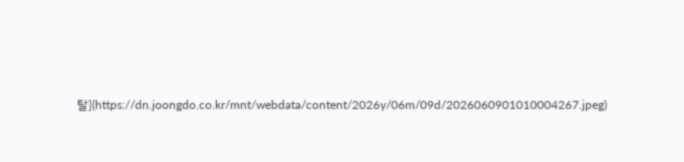탈](https://dn.joongdo.co.kr/mnt/webdata/content/2026y/06m/09d/2026060901010004267.jpeg)